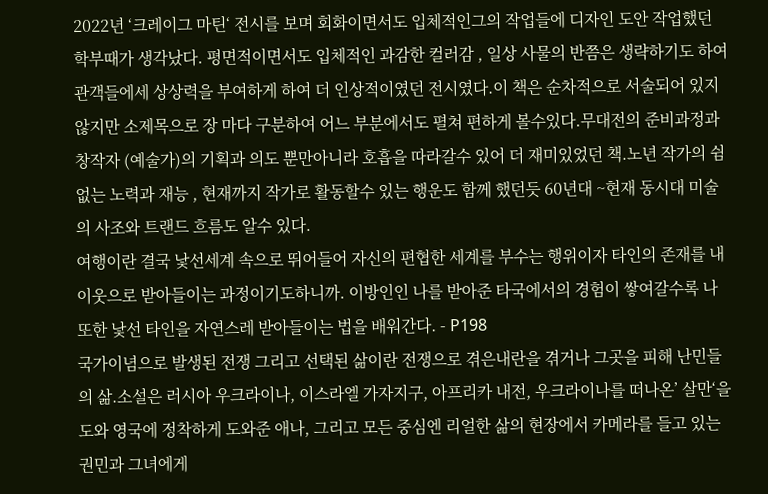2022년 ‘크레이그 마틴‘ 전시를 보며 회화이면서도 입체적인그의 작업들에 디자인 도안 작업했던 학부때가 생각났다. 평면적이면서도 입체적인 과감한 컬러감 , 일상 사물의 반쯤은 생략하기도 하여 관객들에세 상상력을 부여하게 하여 더 인상적이였던 전시였다.이 책은 순차적으로 서술되어 있지 않지만 소제목으로 장 마다 구분하여 어느 부분에서도 펼쳐 편하게 볼수있다.무대전의 준비과정과 창작자 (예술가)의 기획과 의도 뿐만아니라 호흡을 따라갈수 있어 더 재미있었던 책.노년 작가의 쉼없는 노력과 재능 , 현재까지 작가로 활동할수 있는 행운도 함께 했던듯 60년대 ~현재 동시대 미술의 사조와 트랜드 흐름도 알수 있다.
여행이란 결국 낯선세계 속으로 뛰어들어 자신의 편협한 세계를 부수는 행위이자 타인의 존재를 내 이웃으로 받아들이는 과정이기도하니까. 이방인인 나를 받아준 타국에서의 경험이 쌓여갈수록 나 또한 낯선 타인을 자연스레 받아들이는 법을 배워간다. - P198
국가이념으로 발생된 전쟁 그리고 선택된 삶이란 전쟁으로 겪은내란을 겪거나 그곳을 피해 난민들의 삶.소설은 러시아 우크라이나, 이스라엘 가자지구, 아프리카 내전, 우크라이나를 떠나온’ 살만‘을 도와 영국에 정착하게 도와준 애나, 그리고 모든 중심엔 리얼한 삶의 현장에서 카메라를 들고 있는 권민과 그녀에게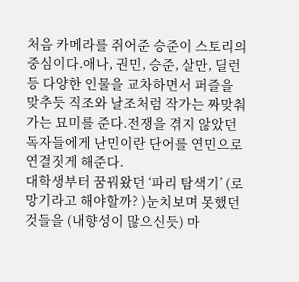처음 카메라를 쥐어준 승준이 스토리의 중심이다.애나, 권민, 승준, 살만, 딜런 등 다양한 인물을 교차하면서 퍼즐을 맞추듯 직조와 날조처럼 작가는 짜맞춰가는 묘미를 준다.전쟁을 겪지 않았던 독자들에게 난민이란 단어를 연민으로 연결짓게 해준다.
대학생부터 꿈꿔왔던 ‘파리 탐색기’ (로망기라고 해야할까? )눈치보며 못했던 것들을 (내향성이 많으신듯) 마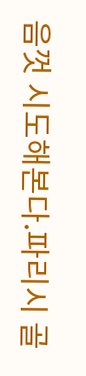음껏 시도해본다.파리시 골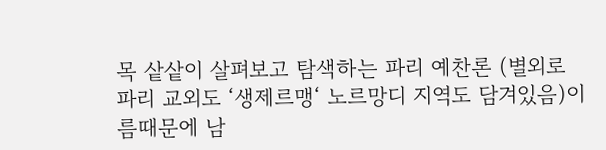목 샅샅이 살펴보고 탐색하는 파리 예찬론 (별외로 파리 교외도 ‘생제르맹‘ 노르망디 지역도 담겨있음)이름때문에 남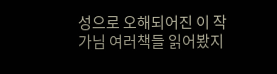성으로 오해되어진 이 작가님 여러책들 읽어봤지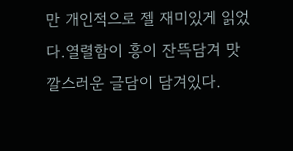만 개인적으로 젤 재미있게 읽었다.열렬함이 흥이 잔뜩담겨 맛깔스러운 글담이 담겨있다.